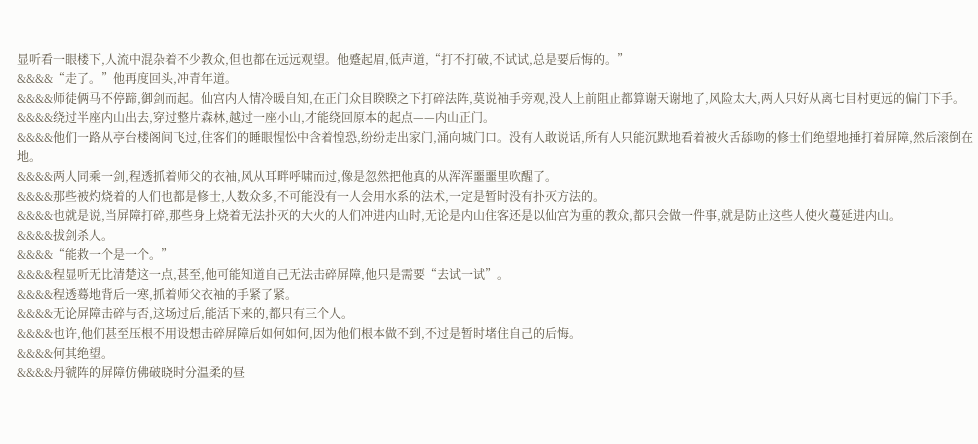显听看一眼楼下,人流中混杂着不少教众,但也都在远远观望。他蹙起眉,低声道,“打不打破,不试试,总是要后悔的。”
&&&&“走了。”他再度回头,冲青年道。
&&&&师徒俩马不停蹄,御剑而起。仙宫内人情冷暖自知,在正门众目睽睽之下打碎法阵,莫说袖手旁观,没人上前阻止都算谢天谢地了,风险太大,两人只好从离七目村更远的偏门下手。
&&&&绕过半座内山出去,穿过整片森林,越过一座小山,才能绕回原本的起点——内山正门。
&&&&他们一路从亭台楼阁间飞过,住客们的睡眼惺忪中含着惶恐,纷纷走出家门,涌向城门口。没有人敢说话,所有人只能沉默地看着被火舌舔吻的修士们绝望地捶打着屏障,然后滚倒在地。
&&&&两人同乘一剑,程透抓着师父的衣袖,风从耳畔呼啸而过,像是忽然把他真的从浑浑噩噩里吹醒了。
&&&&那些被灼烧着的人们也都是修士,人数众多,不可能没有一人会用水系的法术,一定是暂时没有扑灭方法的。
&&&&也就是说,当屏障打碎,那些身上烧着无法扑灭的大火的人们冲进内山时,无论是内山住客还是以仙宫为重的教众,都只会做一件事,就是防止这些人使火蔓延进内山。
&&&&拔剑杀人。
&&&&“能救一个是一个。”
&&&&程显听无比清楚这一点,甚至,他可能知道自己无法击碎屏障,他只是需要“去试一试”。
&&&&程透蓦地背后一寒,抓着师父衣袖的手紧了紧。
&&&&无论屏障击碎与否,这场过后,能活下来的,都只有三个人。
&&&&也许,他们甚至压根不用设想击碎屏障后如何如何,因为他们根本做不到,不过是暂时堵住自己的后悔。
&&&&何其绝望。
&&&&丹虢阵的屏障仿佛破晓时分温柔的昼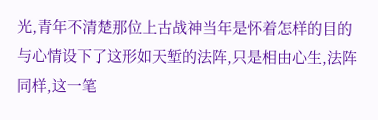光,青年不清楚那位上古战神当年是怀着怎样的目的与心情设下了这形如天堑的法阵,只是相由心生,法阵同样,这一笔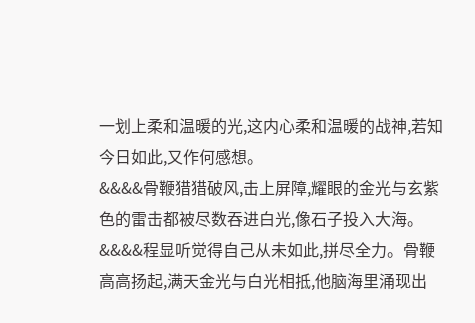一划上柔和温暖的光,这内心柔和温暖的战神,若知今日如此,又作何感想。
&&&&骨鞭猎猎破风,击上屏障,耀眼的金光与玄紫色的雷击都被尽数吞进白光,像石子投入大海。
&&&&程显听觉得自己从未如此,拼尽全力。骨鞭高高扬起,满天金光与白光相抵,他脑海里涌现出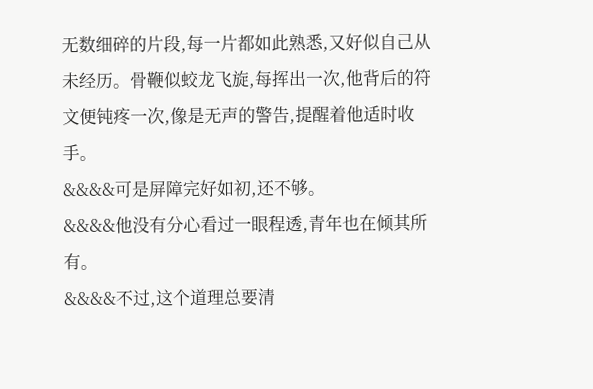无数细碎的片段,每一片都如此熟悉,又好似自己从未经历。骨鞭似蛟龙飞旋,每挥出一次,他背后的符文便钝疼一次,像是无声的警告,提醒着他适时收手。
&&&&可是屏障完好如初,还不够。
&&&&他没有分心看过一眼程透,青年也在倾其所有。
&&&&不过,这个道理总要清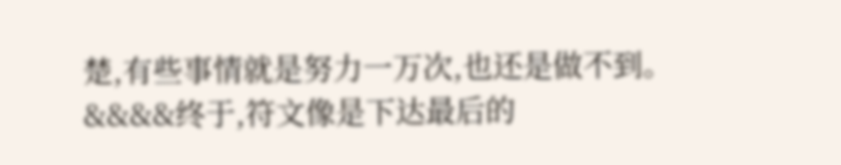楚,有些事情就是努力一万次,也还是做不到。
&&&&终于,符文像是下达最后的